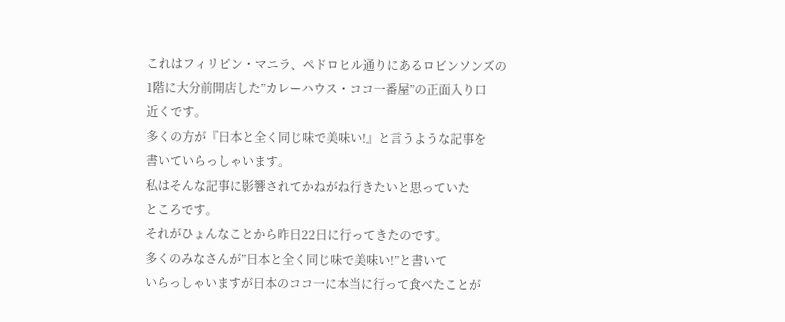これはフィリピン・マニラ、ペドロヒル通りにあるロビンソンズの
1階に大分前開店した”カレーハウス・ココ一番屋”の正面入り口
近くです。
多くの方が『日本と全く同じ味で美味い!』と言うような記事を
書いていらっしゃいます。
私はそんな記事に影響されてかねがね行きたいと思っていた
ところです。
それがひょんなことから昨日22日に行ってきたのです。
多くのみなさんが”日本と全く同じ味で美味い!”と書いて
いらっしゃいますが日本のココ一に本当に行って食べたことが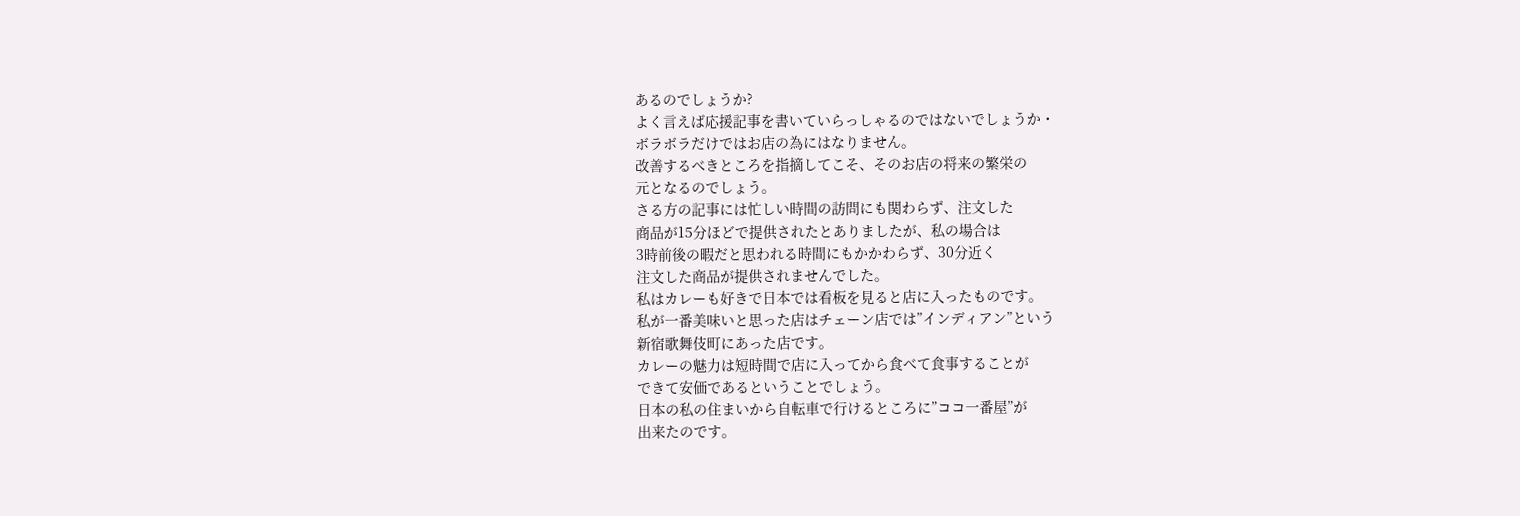あるのでしょうか?
よく言えば応援記事を書いていらっしゃるのではないでしょうか・
ボラボラだけではお店の為にはなりません。
改善するべきところを指摘してこそ、そのお店の将来の繁栄の
元となるのでしょう。
さる方の記事には忙しい時間の訪問にも関わらず、注文した
商品が15分ほどで提供されたとありましたが、私の場合は
3時前後の暇だと思われる時間にもかかわらず、30分近く
注文した商品が提供されませんでした。
私はカレーも好きで日本では看板を見ると店に入ったものです。
私が一番美味いと思った店はチェーン店では”インディアン”という
新宿歌舞伎町にあった店です。
カレーの魅力は短時間で店に入ってから食べて食事することが
できて安価であるということでしょう。
日本の私の住まいから自転車で行けるところに”ココ一番屋”が
出来たのです。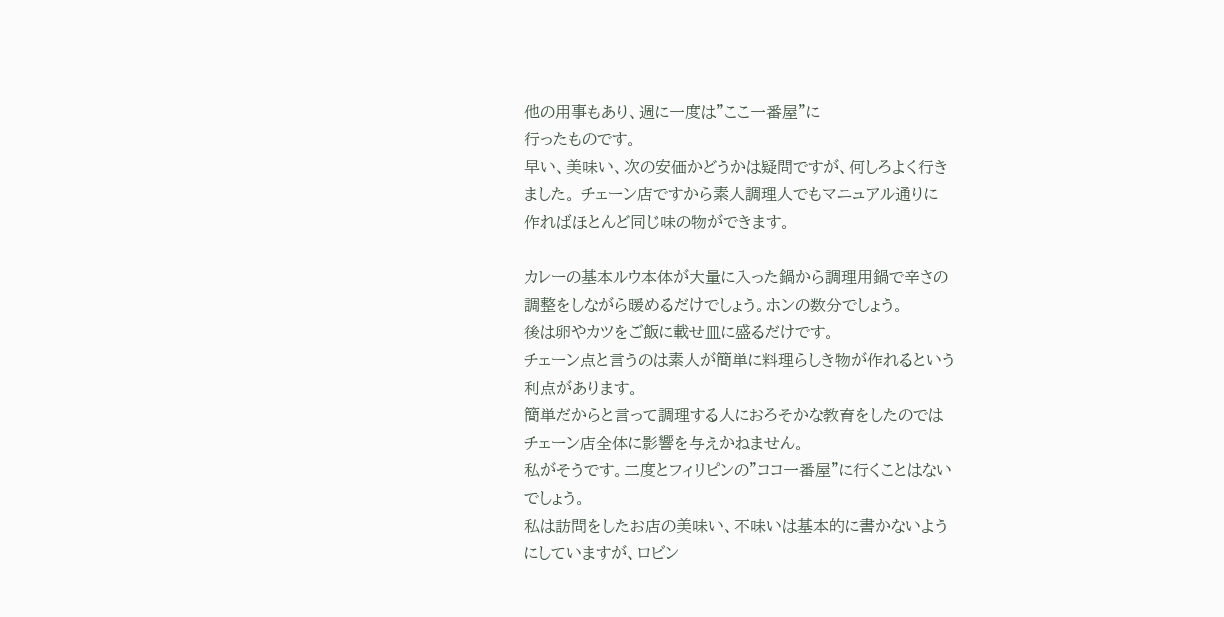他の用事もあり、週に一度は”ここ一番屋”に
行ったものです。
早い、美味い、次の安価かどうかは疑問ですが、何しろよく行き
ました。 チェーン店ですから素人調理人でもマニュアル通りに
作ればほとんど同じ味の物ができます。

カレーの基本ルウ本体が大量に入った鍋から調理用鍋で辛さの
調整をしながら暖めるだけでしょう。ホンの数分でしょう。
後は卵やカツをご飯に載せ皿に盛るだけです。
チェーン点と言うのは素人が簡単に料理らしき物が作れるという
利点があります。
簡単だからと言って調理する人におろそかな教育をしたのでは
チェーン店全体に影響を与えかねません。
私がそうです。二度とフィリピンの”ココ一番屋”に行くことはない
でしょう。
私は訪問をしたお店の美味い、不味いは基本的に書かないよう
にしていますが、ロビン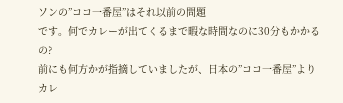ソンの”ココ一番屋”はそれ以前の問題
です。何でカレーが出てくるまで暇な時間なのに30分もかかるの?
前にも何方かが指摘していましたが、日本の”ココ一番屋”より
カレ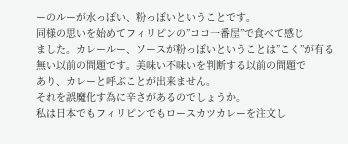ーのルーが水っぽい、粉っぽいということです。
同様の思いを始めてフィリピンの”ココ一番屋”で食べて感じ
ました。カレールー、ソースが粉っぽいということは”こく”が有る
無い以前の問題です。美味い不味いを判断する以前の問題で
あり、カレーと呼ぶことが出来ません。
それを誤魔化す為に辛さがあるのでしょうか。
私は日本でもフィリピンでもロースカツカレーを注文し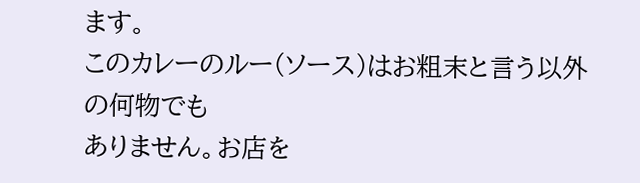ます。
このカレーのルー(ソース)はお粗末と言う以外の何物でも
ありません。お店を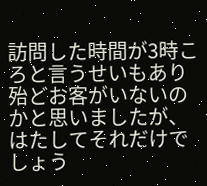訪問した時間が3時ころと言うせいもあり
殆どお客がいないのかと思いましたが、はたしてそれだけで
しょう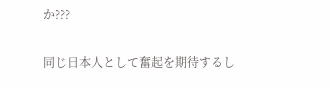か???


同じ日本人として奮起を期待するし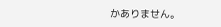かありません。